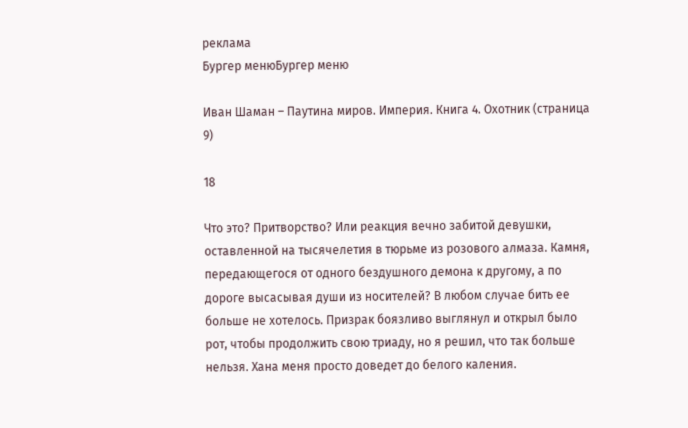реклама
Бургер менюБургер меню

Иван Шаман – Паутина миров. Империя. Книга 4. Охотник (страница 9)

18

Что это? Притворство? Или реакция вечно забитой девушки, оставленной на тысячелетия в тюрьме из розового алмаза. Камня, передающегося от одного бездушного демона к другому, а по дороге высасывая души из носителей? В любом случае бить ее больше не хотелось. Призрак боязливо выглянул и открыл было рот, чтобы продолжить свою триаду, но я решил, что так больше нельзя. Хана меня просто доведет до белого каления.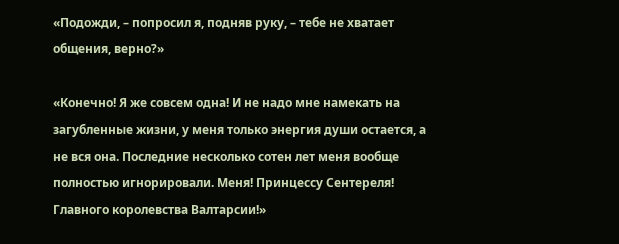«Подожди, – попросил я, подняв руку, – тебе не хватает общения, верно?»

«Конечно! Я же совсем одна! И не надо мне намекать на загубленные жизни, у меня только энергия души остается, а не вся она. Последние несколько сотен лет меня вообще полностью игнорировали. Меня! Принцессу Сентереля! Главного королевства Валтарсии!»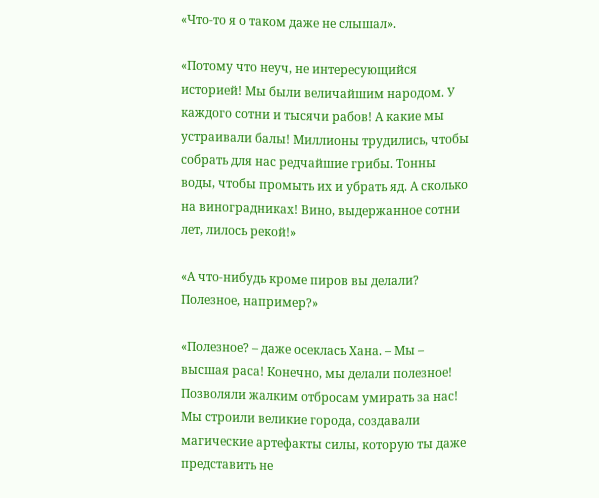«Что-то я о таком даже не слышал».

«Потому что неуч, не интересующийся историей! Мы были величайшим народом. У каждого сотни и тысячи рабов! А какие мы устраивали балы! Миллионы трудились, чтобы собрать для нас редчайшие грибы. Тонны воды, чтобы промыть их и убрать яд. А сколько на виноградниках! Вино, выдержанное сотни лет, лилось рекой!»

«А что-нибудь кроме пиров вы делали? Полезное, например?»

«Полезное? – даже осеклась Хана. – Мы – высшая раса! Конечно, мы делали полезное! Позволяли жалким отбросам умирать за нас! Мы строили великие города, создавали магические артефакты силы, которую ты даже представить не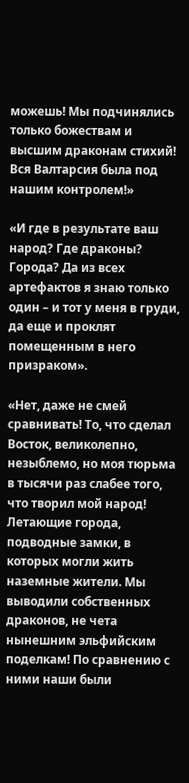можешь! Мы подчинялись только божествам и высшим драконам стихий! Вся Валтарсия была под нашим контролем!»

«И где в результате ваш народ? Где драконы? Города? Да из всех артефактов я знаю только один – и тот у меня в груди, да еще и проклят помещенным в него призраком».

«Нет, даже не смей сравнивать! То, что сделал Восток, великолепно, незыблемо, но моя тюрьма в тысячи раз слабее того, что творил мой народ! Летающие города, подводные замки, в которых могли жить наземные жители. Мы выводили собственных драконов, не чета нынешним эльфийским поделкам! По сравнению с ними наши были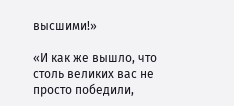высшими!»

«И как же вышло, что столь великих вас не просто победили,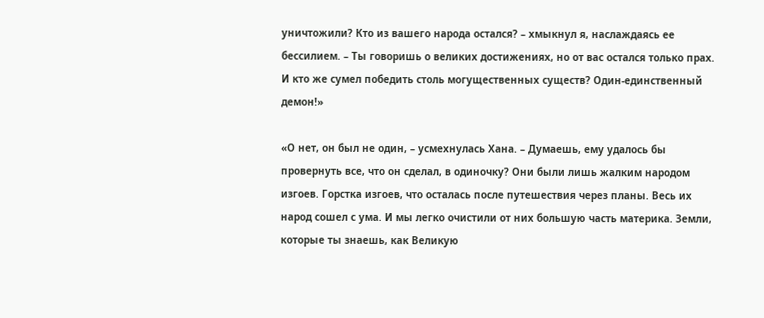уничтожили? Кто из вашего народа остался? – хмыкнул я, наслаждаясь ее бессилием. – Ты говоришь о великих достижениях, но от вас остался только прах. И кто же сумел победить столь могущественных существ? Один-единственный демон!»

«О нет, он был не один, – усмехнулась Хана. – Думаешь, ему удалось бы провернуть все, что он сделал, в одиночку? Они были лишь жалким народом изгоев. Горстка изгоев, что осталась после путешествия через планы. Весь их народ сошел с ума. И мы легко очистили от них большую часть материка. Земли, которые ты знаешь, как Великую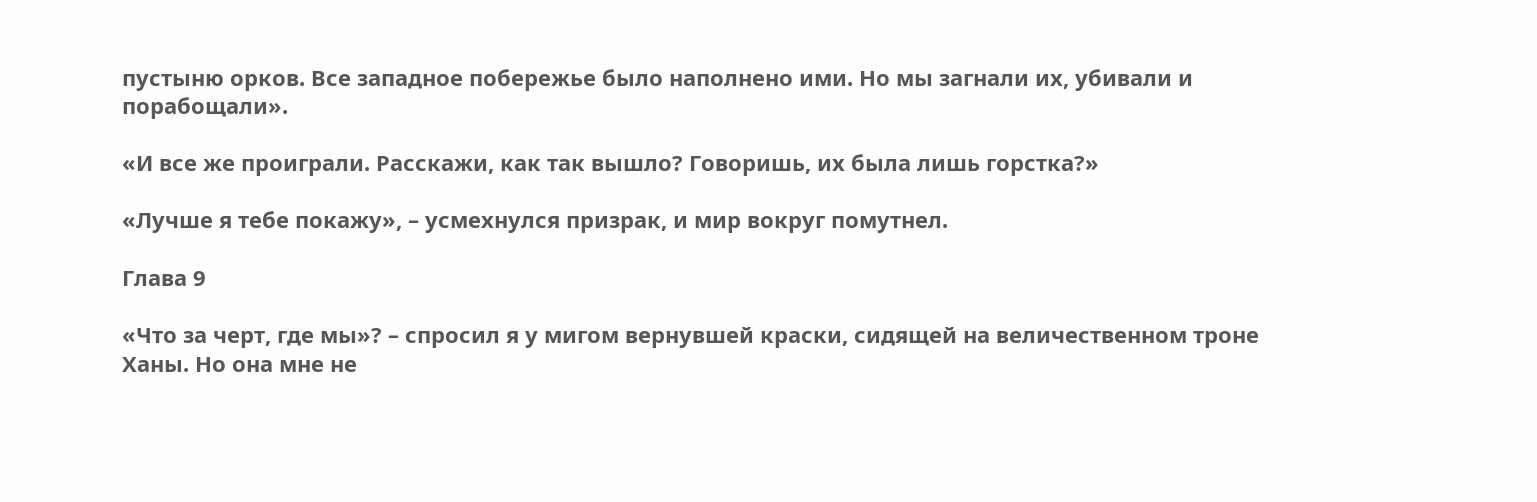пустыню орков. Все западное побережье было наполнено ими. Но мы загнали их, убивали и порабощали».

«И все же проиграли. Расскажи, как так вышло? Говоришь, их была лишь горстка?»

«Лучше я тебе покажу», – усмехнулся призрак, и мир вокруг помутнел.

Глава 9

«Что за черт, где мы»? – спросил я у мигом вернувшей краски, сидящей на величественном троне Ханы. Но она мне не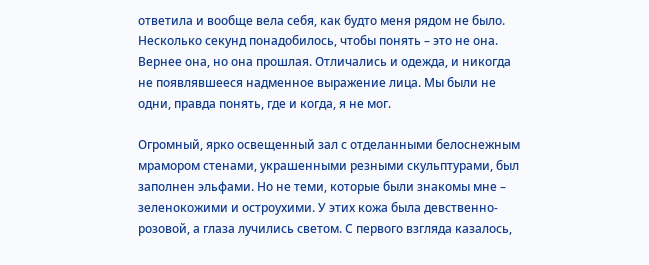ответила и вообще вела себя, как будто меня рядом не было. Несколько секунд понадобилось, чтобы понять – это не она. Вернее она, но она прошлая. Отличались и одежда, и никогда не появлявшееся надменное выражение лица. Мы были не одни, правда понять, где и когда, я не мог.

Огромный, ярко освещенный зал с отделанными белоснежным мрамором стенами, украшенными резными скульптурами, был заполнен эльфами. Но не теми, которые были знакомы мне – зеленокожими и остроухими. У этих кожа была девственно-розовой, а глаза лучились светом. С первого взгляда казалось,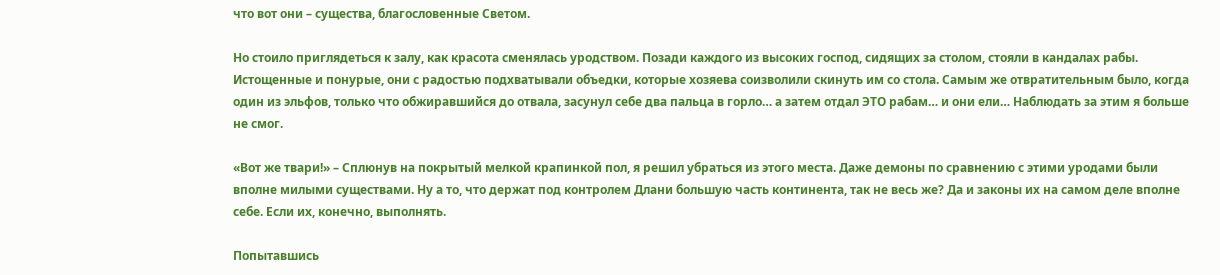что вот они – существа, благословенные Светом.

Но стоило приглядеться к залу, как красота сменялась уродством. Позади каждого из высоких господ, сидящих за столом, стояли в кандалах рабы. Истощенные и понурые, они с радостью подхватывали объедки, которые хозяева соизволили скинуть им со стола. Самым же отвратительным было, когда один из эльфов, только что обжиравшийся до отвала, засунул себе два пальца в горло… а затем отдал ЭТО рабам… и они ели… Наблюдать за этим я больше не смог.

«Вот же твари!» – Сплюнув на покрытый мелкой крапинкой пол, я решил убраться из этого места. Даже демоны по сравнению с этими уродами были вполне милыми существами. Ну а то, что держат под контролем Длани большую часть континента, так не весь же? Да и законы их на самом деле вполне себе. Если их, конечно, выполнять.

Попытавшись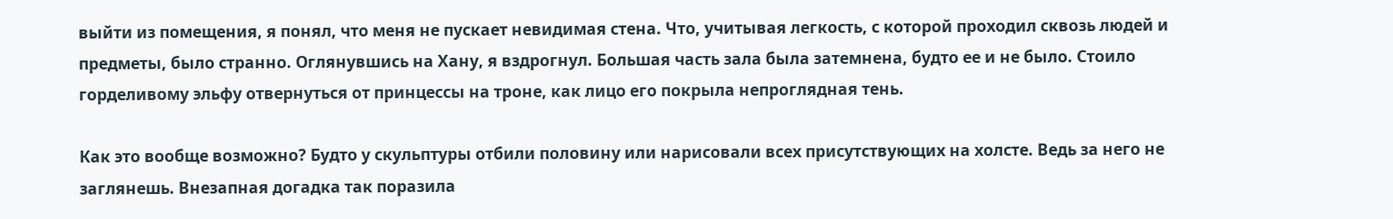выйти из помещения, я понял, что меня не пускает невидимая стена. Что, учитывая легкость, с которой проходил сквозь людей и предметы, было странно. Оглянувшись на Хану, я вздрогнул. Большая часть зала была затемнена, будто ее и не было. Стоило горделивому эльфу отвернуться от принцессы на троне, как лицо его покрыла непроглядная тень.

Как это вообще возможно? Будто у скульптуры отбили половину или нарисовали всех присутствующих на холсте. Ведь за него не заглянешь. Внезапная догадка так поразила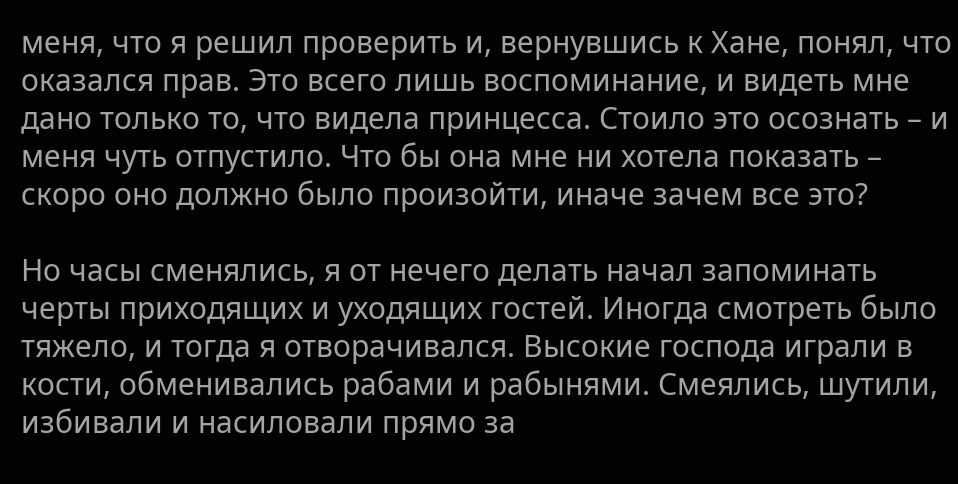меня, что я решил проверить и, вернувшись к Хане, понял, что оказался прав. Это всего лишь воспоминание, и видеть мне дано только то, что видела принцесса. Стоило это осознать – и меня чуть отпустило. Что бы она мне ни хотела показать – скоро оно должно было произойти, иначе зачем все это?

Но часы сменялись, я от нечего делать начал запоминать черты приходящих и уходящих гостей. Иногда смотреть было тяжело, и тогда я отворачивался. Высокие господа играли в кости, обменивались рабами и рабынями. Смеялись, шутили, избивали и насиловали прямо за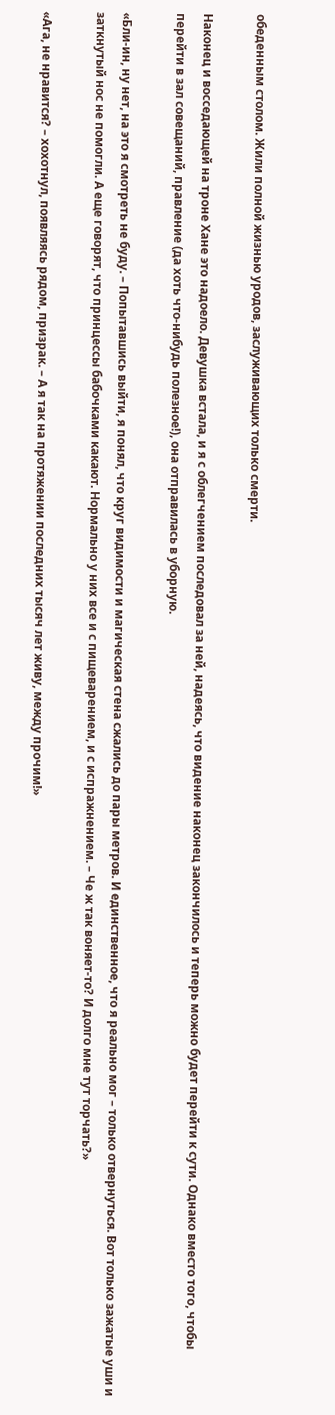обеденным столом. Жили полной жизнью уродов, заслуживающих только смерти.

Наконец и восседающей на троне Хане это надоело. Девушка встала, и я с облегчением последовал за ней, надеясь, что видение наконец закончилось и теперь можно будет перейти к сути. Однако вместо того, чтобы перейти в зал совещаний, правление (да хоть что-нибудь полезное!), она отправилась в уборную.

«Бли-ин, ну нет, на это я смотреть не буду. – Попытавшись выйти, я понял, что круг видимости и магическая стена сжались до пары метров. И единственное, что я реально мог – только отвернуться. Вот только зажатые уши и заткнутый нос не помогли. А еще говорят, что принцессы бабочками какают. Нормально у них все и с пищеварением, и с испражнением. – Че ж так воняет-то? И долго мне тут торчать?»

«Ага, не нравится? – хохотнул, появляясь рядом, призрак. – А я так на протяжении последних тысяч лет живу, между прочим!»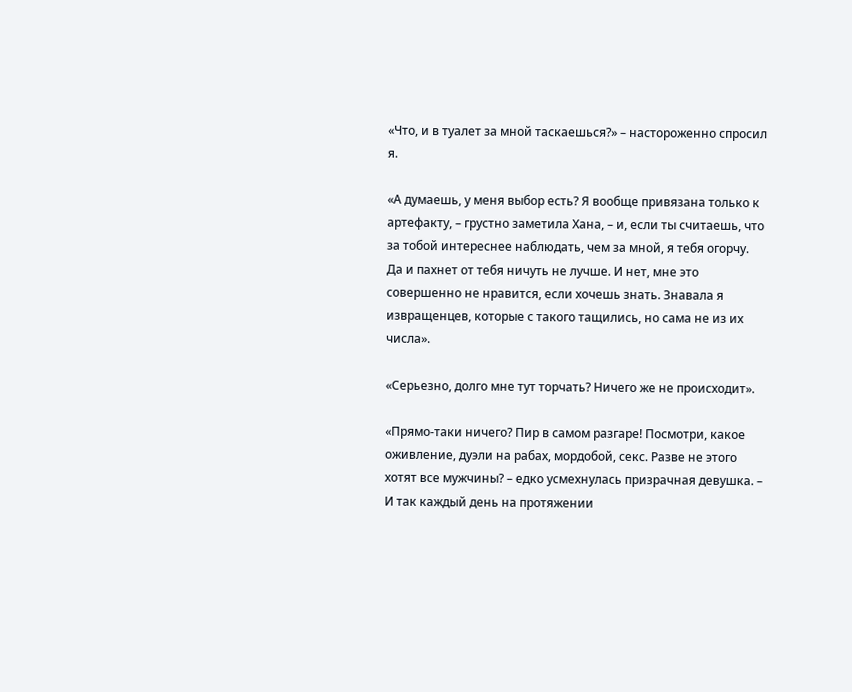«Что, и в туалет за мной таскаешься?» – настороженно спросил я.

«А думаешь, у меня выбор есть? Я вообще привязана только к артефакту, – грустно заметила Хана, – и, если ты считаешь, что за тобой интереснее наблюдать, чем за мной, я тебя огорчу. Да и пахнет от тебя ничуть не лучше. И нет, мне это совершенно не нравится, если хочешь знать. Знавала я извращенцев, которые с такого тащились, но сама не из их числа».

«Серьезно, долго мне тут торчать? Ничего же не происходит».

«Прямо-таки ничего? Пир в самом разгаре! Посмотри, какое оживление, дуэли на рабах, мордобой, секс. Разве не этого хотят все мужчины? – едко усмехнулась призрачная девушка. – И так каждый день на протяжении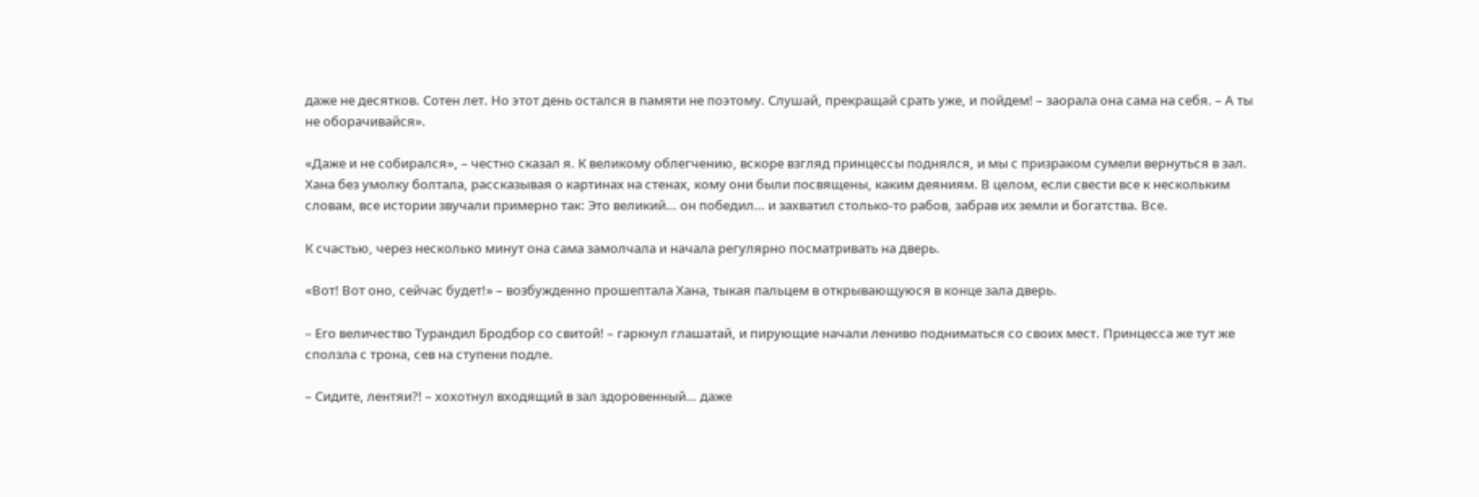даже не десятков. Сотен лет. Но этот день остался в памяти не поэтому. Слушай, прекращай срать уже, и пойдем! – заорала она сама на себя. – А ты не оборачивайся».

«Даже и не собирался», – честно сказал я. К великому облегчению, вскоре взгляд принцессы поднялся, и мы с призраком сумели вернуться в зал. Хана без умолку болтала, рассказывая о картинах на стенах, кому они были посвящены, каким деяниям. В целом, если свести все к нескольким словам, все истории звучали примерно так: Это великий… он победил… и захватил столько-то рабов, забрав их земли и богатства. Все.

К счастью, через несколько минут она сама замолчала и начала регулярно посматривать на дверь.

«Вот! Вот оно, сейчас будет!» – возбужденно прошептала Хана, тыкая пальцем в открывающуюся в конце зала дверь.

– Его величество Турандил Бродбор со свитой! – гаркнул глашатай, и пирующие начали лениво подниматься со своих мест. Принцесса же тут же сползла с трона, сев на ступени подле.

– Сидите, лентяи?! – хохотнул входящий в зал здоровенный… даже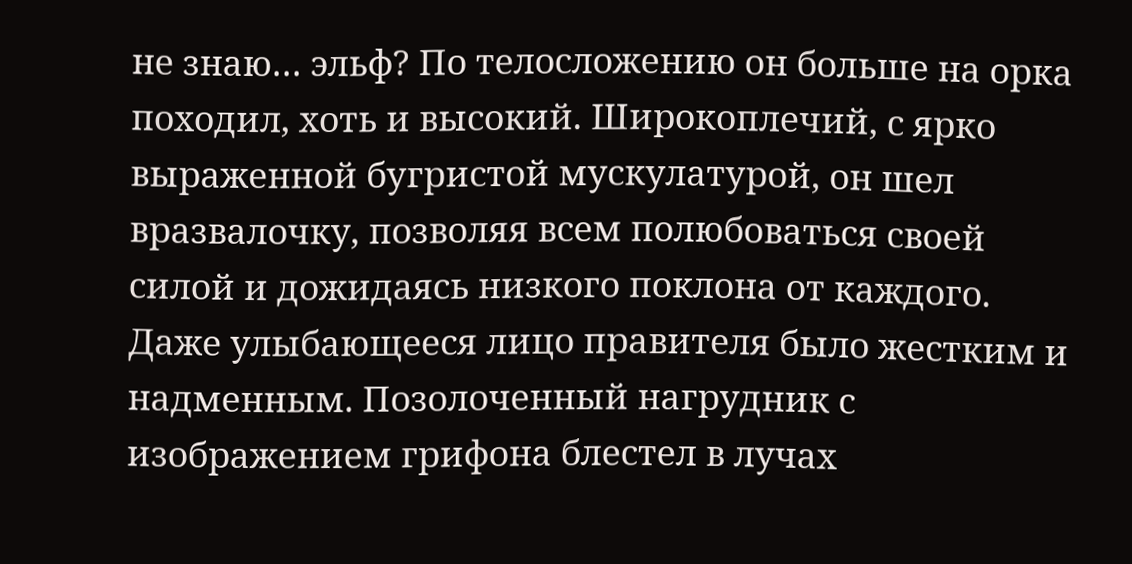не знаю… эльф? По телосложению он больше на орка походил, хоть и высокий. Широкоплечий, с ярко выраженной бугристой мускулатурой, он шел вразвалочку, позволяя всем полюбоваться своей силой и дожидаясь низкого поклона от каждого. Даже улыбающееся лицо правителя было жестким и надменным. Позолоченный нагрудник с изображением грифона блестел в лучах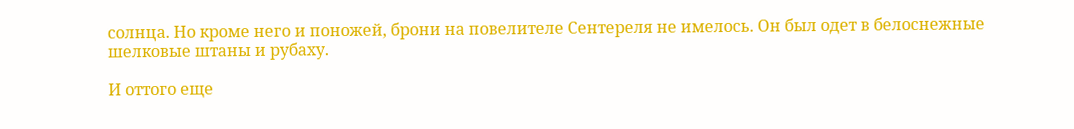солнца. Но кроме него и поножей, брони на повелителе Сентереля не имелось. Он был одет в белоснежные шелковые штаны и рубаху.

И оттого еще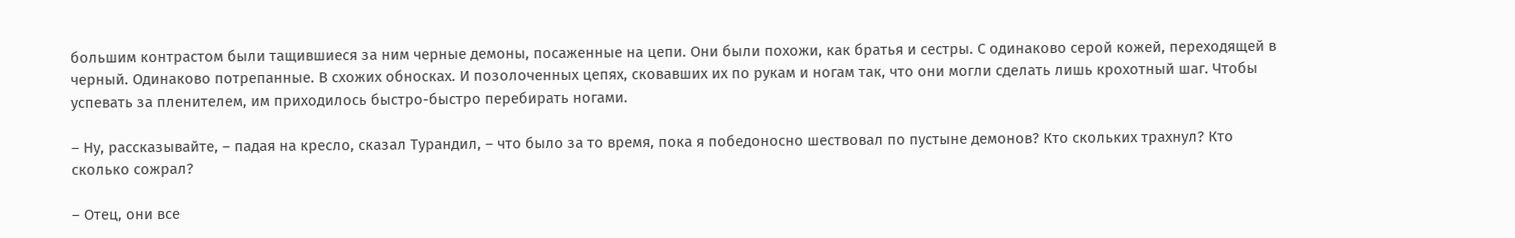большим контрастом были тащившиеся за ним черные демоны, посаженные на цепи. Они были похожи, как братья и сестры. С одинаково серой кожей, переходящей в черный. Одинаково потрепанные. В схожих обносках. И позолоченных цепях, сковавших их по рукам и ногам так, что они могли сделать лишь крохотный шаг. Чтобы успевать за пленителем, им приходилось быстро-быстро перебирать ногами.

– Ну, рассказывайте, – падая на кресло, сказал Турандил, – что было за то время, пока я победоносно шествовал по пустыне демонов? Кто скольких трахнул? Кто сколько сожрал?

– Отец, они все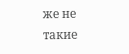же не такие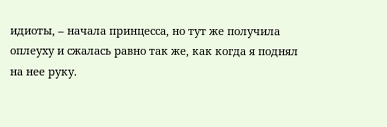идиоты, – начала принцесса, но тут же получила оплеуху и сжалась равно так же, как когда я поднял на нее руку.